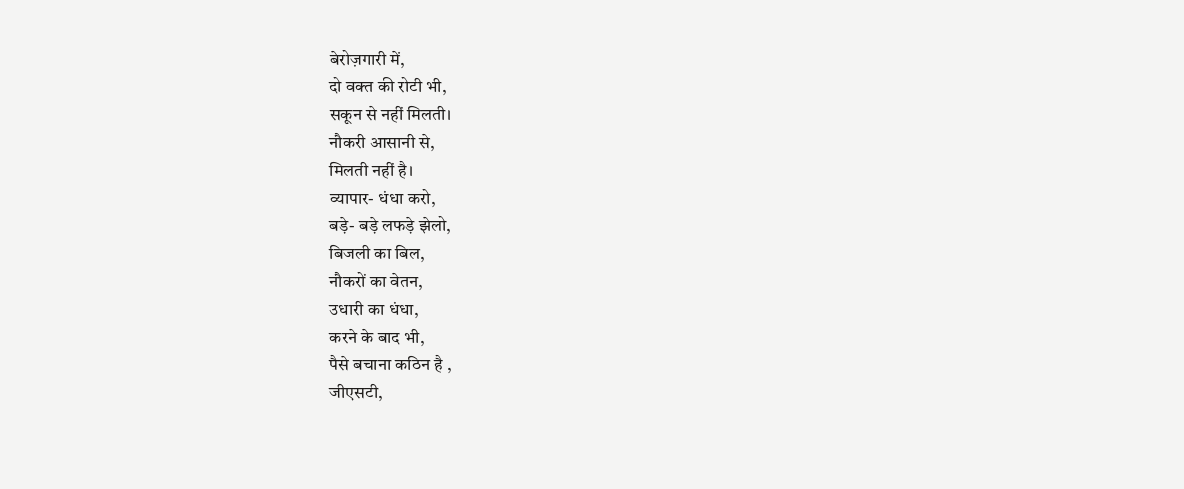बेरोज़गारी में,
दो वक्त की रोटी भी,
सकून से नहीं मिलती।
नौकरी आसानी से,
मिलती नहीं है।
व्यापार- धंधा करो,
बड़े- बड़े लफड़े झेलो,
बिजली का बिल,
नौकरों का वेतन,
उधारी का धंधा,
करने के बाद भी,
पैसे बचाना कठिन है ,
जीएसटी,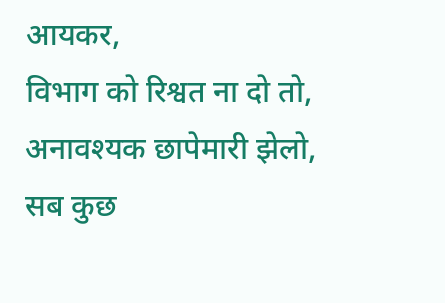आयकर,
विभाग को रिश्वत ना दो तो, अनावश्यक छापेमारी झेलो,
सब कुछ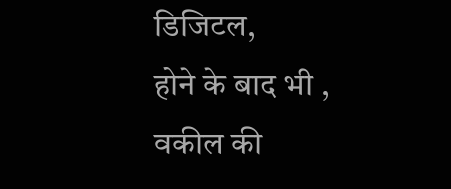डिजिटल,
होने के बाद भी ,
वकील की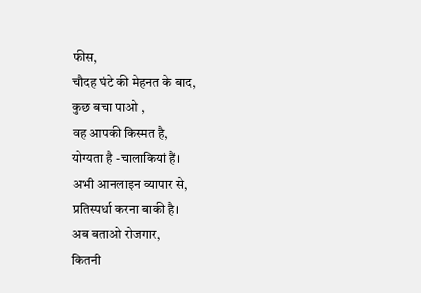फीस,
चौदह घंटे की मेहनत के बाद,
कुछ बचा पाओ ,
वह आपकी किस्मत है,
योग्यता है -चालाकियां हैं।
अभी आनलाइन व्यापार से,
प्रतिस्पर्धा करना बाकी है।
अब बताओ रोजगार,
कितनी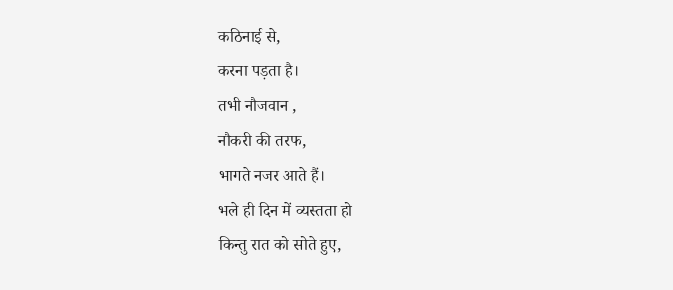कठिनाई से,
करना पड़ता है।
तभी नौजवान ,
नौकरी की तरफ,
भागते नजर आते हैं।
भले ही दिन में व्यस्तता हो
किन्तु रात को सोते हुए,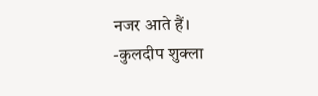नजर आते हैं।
-कुलदीप शुक्ला